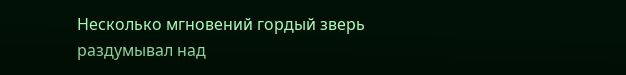Несколько мгновений гордый зверь раздумывал над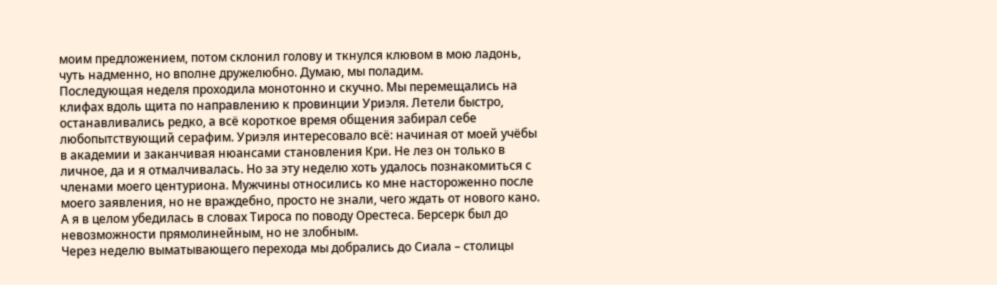моим предложением, потом склонил голову и ткнулся клювом в мою ладонь, чуть надменно, но вполне дружелюбно. Думаю, мы поладим.
Последующая неделя проходила монотонно и скучно. Мы перемещались на клифах вдоль щита по направлению к провинции Уриэля. Летели быстро, останавливались редко, а всё короткое время общения забирал себе любопытствующий серафим. Уриэля интересовало всё: начиная от моей учёбы в академии и заканчивая нюансами становления Кри. Не лез он только в личное, да и я отмалчивалась. Но за эту неделю хоть удалось познакомиться с членами моего центуриона. Мужчины относились ко мне настороженно после моего заявления, но не враждебно, просто не знали, чего ждать от нового кано. А я в целом убедилась в словах Тироса по поводу Орестеса. Берсерк был до невозможности прямолинейным, но не злобным.
Через неделю выматывающего перехода мы добрались до Сиала – столицы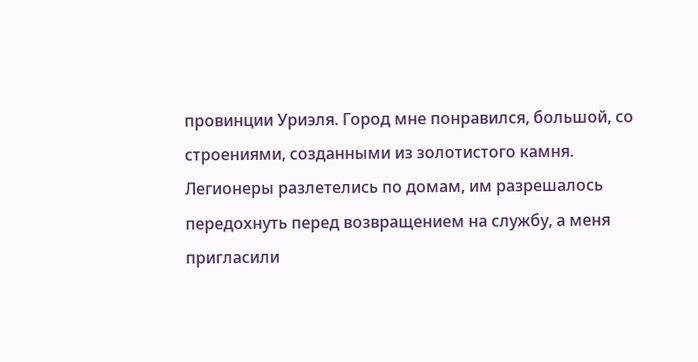провинции Уриэля. Город мне понравился, большой, со строениями, созданными из золотистого камня. Легионеры разлетелись по домам, им разрешалось передохнуть перед возвращением на службу, а меня пригласили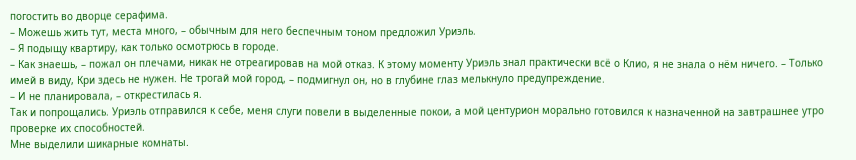погостить во дворце серафима.
– Можешь жить тут, места много, – обычным для него беспечным тоном предложил Уриэль.
– Я подыщу квартиру, как только осмотрюсь в городе.
– Как знаешь, – пожал он плечами, никак не отреагировав на мой отказ. К этому моменту Уриэль знал практически всё о Клио, я не знала о нём ничего. – Только имей в виду, Кри здесь не нужен. Не трогай мой город, – подмигнул он, но в глубине глаз мелькнуло предупреждение.
– И не планировала, – открестилась я.
Так и попрощались. Уриэль отправился к себе, меня слуги повели в выделенные покои, а мой центурион морально готовился к назначенной на завтрашнее утро проверке их способностей.
Мне выделили шикарные комнаты.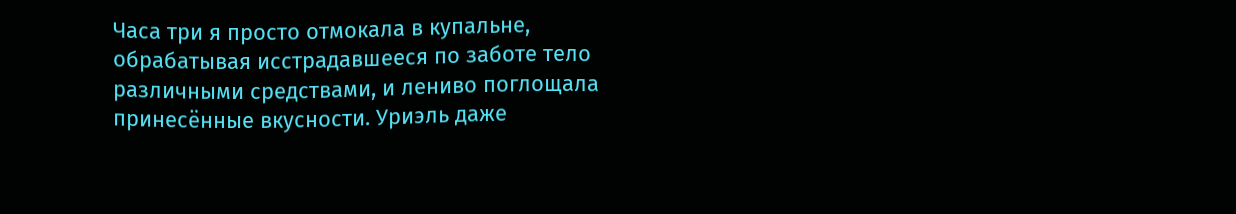Часа три я просто отмокала в купальне, обрабатывая исстрадавшееся по заботе тело различными средствами, и лениво поглощала принесённые вкусности. Уриэль даже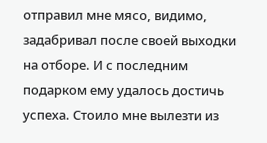отправил мне мясо, видимо, задабривал после своей выходки на отборе. И с последним подарком ему удалось достичь успеха. Стоило мне вылезти из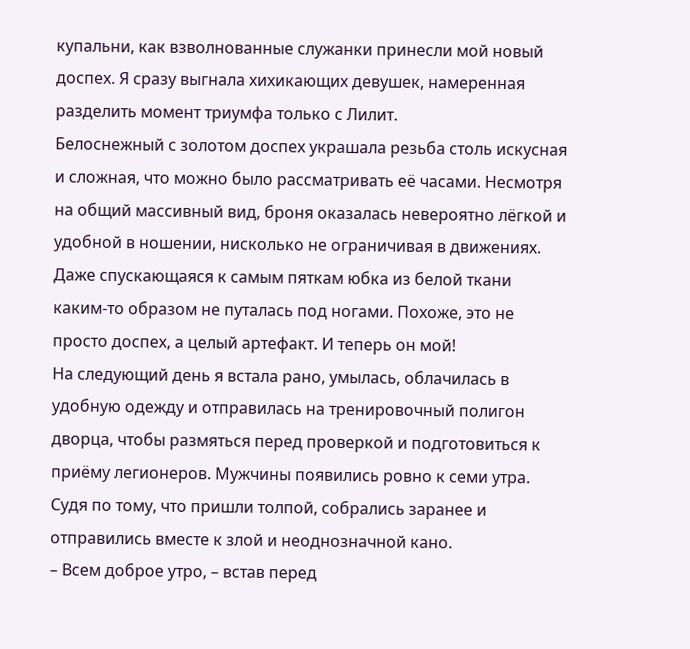купальни, как взволнованные служанки принесли мой новый доспех. Я сразу выгнала хихикающих девушек, намеренная разделить момент триумфа только с Лилит.
Белоснежный с золотом доспех украшала резьба столь искусная и сложная, что можно было рассматривать её часами. Несмотря на общий массивный вид, броня оказалась невероятно лёгкой и удобной в ношении, нисколько не ограничивая в движениях. Даже спускающаяся к самым пяткам юбка из белой ткани каким-то образом не путалась под ногами. Похоже, это не просто доспех, а целый артефакт. И теперь он мой!
На следующий день я встала рано, умылась, облачилась в удобную одежду и отправилась на тренировочный полигон дворца, чтобы размяться перед проверкой и подготовиться к приёму легионеров. Мужчины появились ровно к семи утра. Судя по тому, что пришли толпой, собрались заранее и отправились вместе к злой и неоднозначной кано.
– Всем доброе утро, – встав перед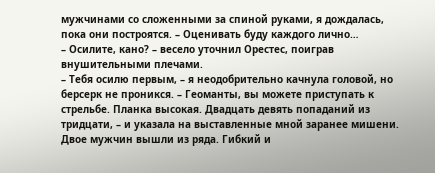мужчинами со сложенными за спиной руками, я дождалась, пока они построятся. – Оценивать буду каждого лично…
– Осилите, кано? – весело уточнил Орестес, поиграв внушительными плечами.
– Тебя осилю первым, – я неодобрительно качнула головой, но берсерк не проникся. – Геоманты, вы можете приступать к стрельбе. Планка высокая. Двадцать девять попаданий из тридцати, – и указала на выставленные мной заранее мишени.
Двое мужчин вышли из ряда. Гибкий и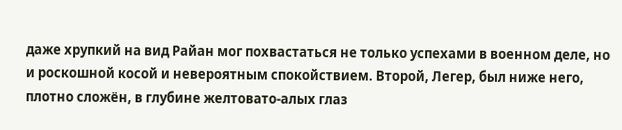даже хрупкий на вид Райан мог похвастаться не только успехами в военном деле, но и роскошной косой и невероятным спокойствием. Второй, Легер, был ниже него, плотно сложён, в глубине желтовато-алых глаз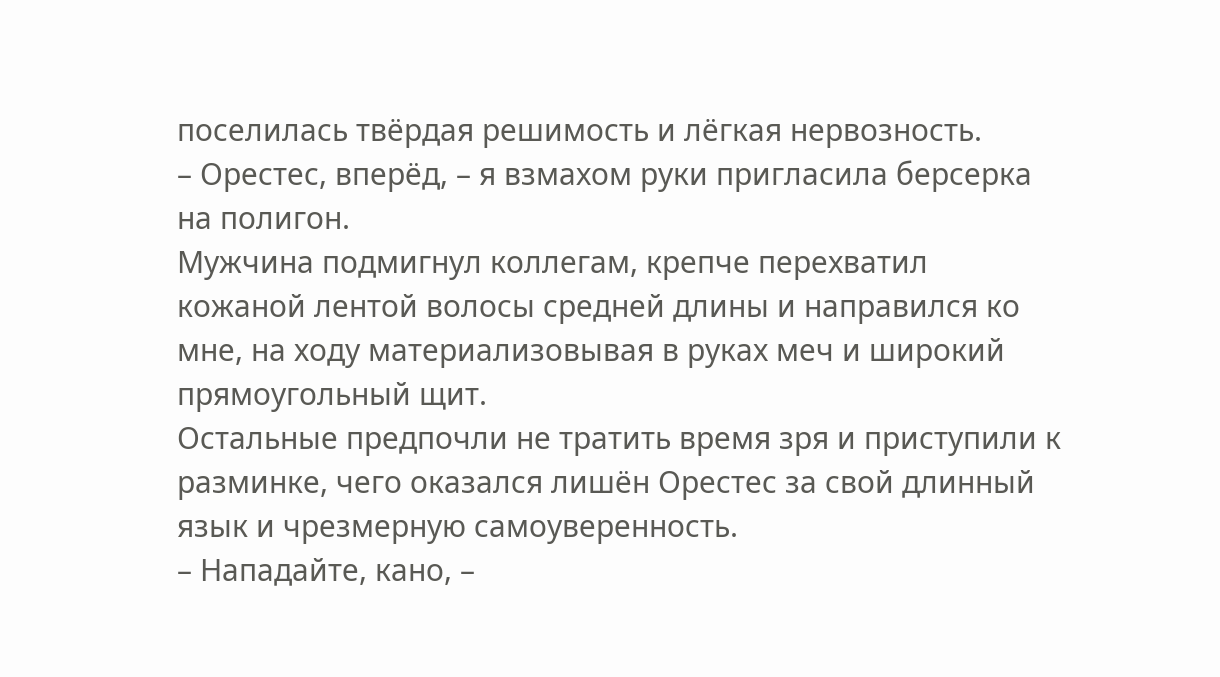поселилась твёрдая решимость и лёгкая нервозность.
– Орестес, вперёд, – я взмахом руки пригласила берсерка на полигон.
Мужчина подмигнул коллегам, крепче перехватил кожаной лентой волосы средней длины и направился ко мне, на ходу материализовывая в руках меч и широкий прямоугольный щит.
Остальные предпочли не тратить время зря и приступили к разминке, чего оказался лишён Орестес за свой длинный язык и чрезмерную самоуверенность.
– Нападайте, кано, –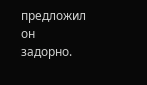предложил он задорно.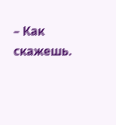– Как скажешь.